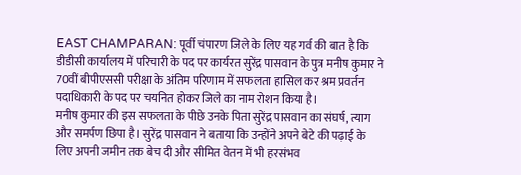EAST CHAMPARAN: पूर्वी चंपारण जिले के लिए यह गर्व की बात है कि डीडीसी कार्यालय में परिचारी के पद पर कार्यरत सुरेंद्र पासवान के पुत्र मनीष कुमार ने 70वीं बीपीएससी परीक्षा के अंतिम परिणाम में सफलता हासिल कर श्रम प्रवर्तन पदाधिकारी के पद पर चयनित होकर जिले का नाम रोशन किया है।
मनीष कुमार की इस सफलता के पीछे उनके पिता सुरेंद्र पासवान का संघर्ष, त्याग और समर्पण छिपा है। सुरेंद्र पासवान ने बताया कि उन्होंने अपने बेटे की पढ़ाई के लिए अपनी जमीन तक बेच दी और सीमित वेतन में भी हरसंभव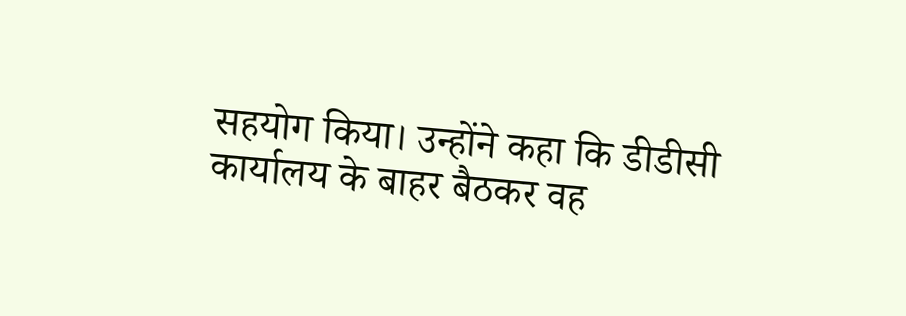सहयोग किया। उन्होंने कहा कि डीडीसी कार्यालय के बाहर बैठकर वह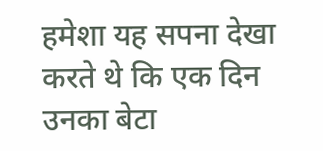हमेशा यह सपना देखा करते थे कि एक दिन उनका बेटा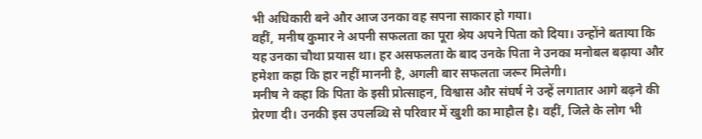भी अधिकारी बने और आज उनका वह सपना साकार हो गया।
वहीं, मनीष कुमार ने अपनी सफलता का पूरा श्रेय अपने पिता को दिया। उन्होंने बताया कि यह उनका चौथा प्रयास था। हर असफलता के बाद उनके पिता ने उनका मनोबल बढ़ाया और हमेशा कहा कि हार नहीं माननी है, अगली बार सफलता जरूर मिलेगी।
मनीष ने कहा कि पिता के इसी प्रोत्साहन, विश्वास और संघर्ष ने उन्हें लगातार आगे बढ़ने की प्रेरणा दी। उनकी इस उपलब्धि से परिवार में खुशी का माहौल है। वहीं, जिले के लोग भी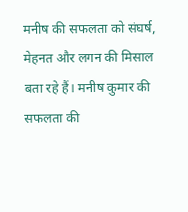मनीष की सफलता को संघर्ष, मेहनत और लगन की मिसाल बता रहे हैं। मनीष कुमार की सफलता की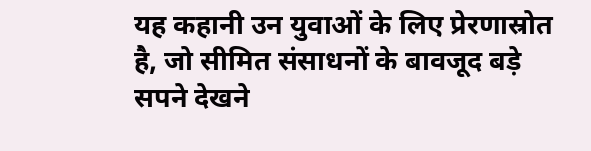यह कहानी उन युवाओं के लिए प्रेरणास्रोत है, जो सीमित संसाधनों के बावजूद बड़े सपने देखने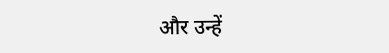और उन्हें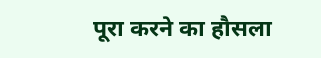पूरा करने का हौसला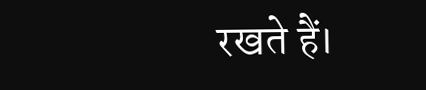रखते हैं।